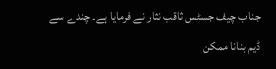جناب چیف جسٹس ثاقب نثار نے فرمایا ہے۔ چندے سے ڈیم بنانا ممکن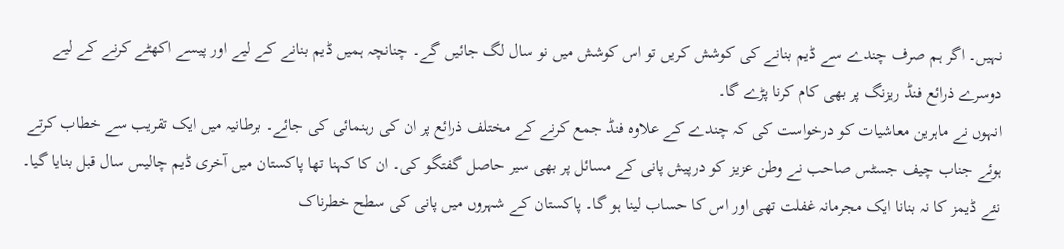نہیں۔ اگر ہم صرف چندے سے ڈیم بنانے کی کوشش کریں تو اس کوشش میں نو سال لگ جائیں گے۔ چنانچہ ہمیں ڈیم بنانے کے لیے اور پیسے اکھٹے کرنے کے لیے دوسرے ذرائع فنڈ ریزنگ پر بھی کام کرنا پڑے گا۔
انہوں نے ماہرین معاشیات کو درخواست کی کہ چندے کے علاوہ فنڈ جمع کرنے کے مختلف ذرائع پر ان کی رہنمائی کی جائے۔ برطانیہ میں ایک تقریب سے خطاب کرتے ہوئے جناب چیف جسٹس صاحب نے وطن عزیز کو درپیش پانی کے مسائل پر بھی سیر حاصل گفتگو کی۔ ان کا کہنا تھا پاکستان میں آخری ڈیم چالیس سال قبل بنایا گیا۔ نئے ڈیمز کا نہ بنانا ایک مجرمانہ غفلت تھی اور اس کا حساب لینا ہو گا۔ پاکستان کے شہروں میں پانی کی سطح خطرناک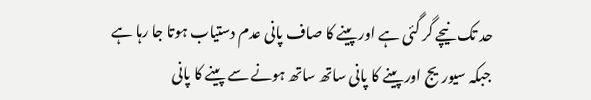حد تک نیچے گر گئی ہے اور پینے کا صاف پانی عدم دستیاب ہوتا جا رہا ہے جبکہ سیوریج اور پینے کا پانی ساتھ ساتھ ہونے سے پینے کا پانی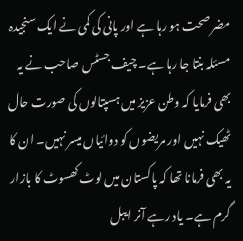مضر صحت ہو رہا ہے اور پانی کی کمی نے ایک سنجیدہ مسئلہ بنتا جا رہا ہے۔ چیف جسٹس صاحب نے یہ بھی فرمایا کہ وطن عزیز میں ہسپتالوں کی صورت حال ٹھیک نہیں اور مریضوں کو دوائیاں میسر نہیں۔ ان کا یہ بھی فرمانا تھا کہ پاکستان میں لوٹ کھسوٹ کا بازار گرم ہے۔ یاد رہے آنر ایبل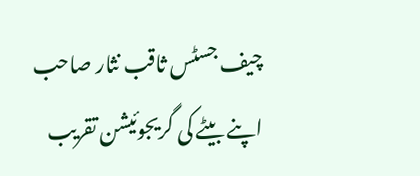چیف جسٹس ثاقب نثار صاحب اپنے بیٹے کی گریجوئیشن تقریب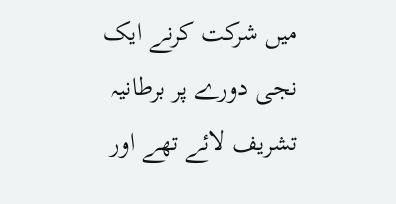میں شرکت کرنے ایک نجی دورے پر برطانیہ تشریف لائے تھے اور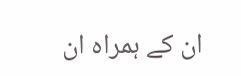ان کے ہمراہ ان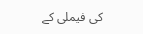کی فیملی کے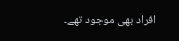افراد بھی موجود تھے۔